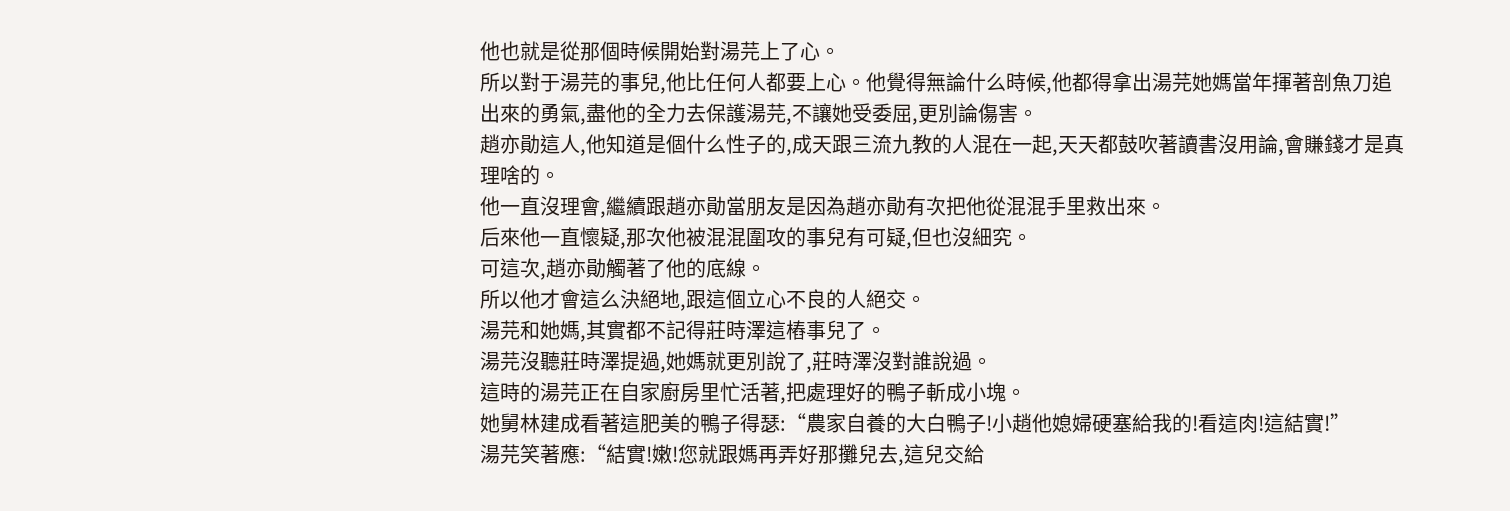他也就是從那個時候開始對湯芫上了心。
所以對于湯芫的事兒,他比任何人都要上心。他覺得無論什么時候,他都得拿出湯芫她媽當年揮著剖魚刀追出來的勇氣,盡他的全力去保護湯芫,不讓她受委屈,更別論傷害。
趙亦勛這人,他知道是個什么性子的,成天跟三流九教的人混在一起,天天都鼓吹著讀書沒用論,會賺錢才是真理啥的。
他一直沒理會,繼續跟趙亦勛當朋友是因為趙亦勛有次把他從混混手里救出來。
后來他一直懷疑,那次他被混混圍攻的事兒有可疑,但也沒細究。
可這次,趙亦勛觸著了他的底線。
所以他才會這么決絕地,跟這個立心不良的人絕交。
湯芫和她媽,其實都不記得莊時澤這樁事兒了。
湯芫沒聽莊時澤提過,她媽就更別說了,莊時澤沒對誰說過。
這時的湯芫正在自家廚房里忙活著,把處理好的鴨子斬成小塊。
她舅林建成看著這肥美的鴨子得瑟:“農家自養的大白鴨子!小趙他媳婦硬塞給我的!看這肉!這結實!”
湯芫笑著應:“結實!嫩!您就跟媽再弄好那攤兒去,這兒交給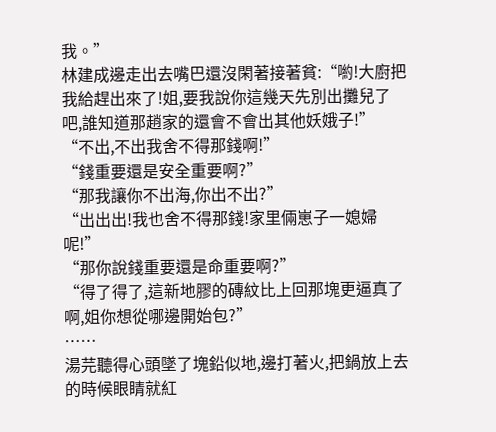我。”
林建成邊走出去嘴巴還沒閑著接著貧:“喲!大廚把我給趕出來了!姐,要我說你這幾天先別出攤兒了吧,誰知道那趙家的還會不會出其他妖娥子!”
“不出,不出我舍不得那錢啊!”
“錢重要還是安全重要啊?”
“那我讓你不出海,你出不出?”
“出出出!我也舍不得那錢!家里倆崽子一媳婦呢!”
“那你說錢重要還是命重要啊?”
“得了得了,這新地膠的磚紋比上回那塊更逼真了啊,姐你想從哪邊開始包?”
……
湯芫聽得心頭墜了塊鉛似地,邊打著火,把鍋放上去的時候眼睛就紅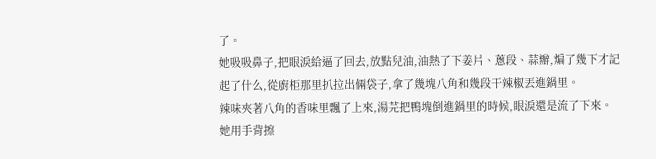了。
她吸吸鼻子,把眼淚給逼了回去,放點兒油,油熱了下姜片、蔥段、蒜瓣,煸了幾下才記起了什么,從廚柜那里扒拉出倆袋子,拿了幾塊八角和幾段干辣椒丟進鍋里。
辣味夾著八角的香味里飄了上來,湯芫把鴨塊倒進鍋里的時候,眼淚還是流了下來。
她用手背擦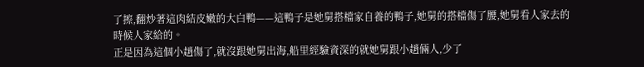了擦,翻炒著這肉結皮嫩的大白鴨——這鴨子是她舅搭檔家自養的鴨子,她舅的搭檔傷了腰,她舅看人家去的時候人家給的。
正是因為這個小趙傷了,就沒跟她舅出海,船里經驗資深的就她舅跟小趙倆人,少了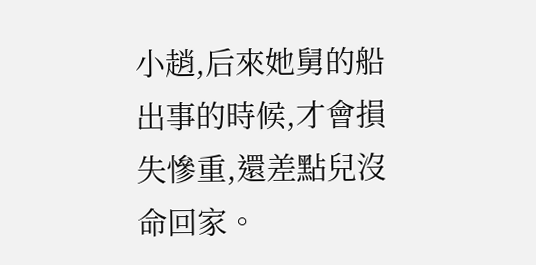小趙,后來她舅的船出事的時候,才會損失慘重,還差點兒沒命回家。